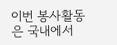이번 봉사활동은 국내에서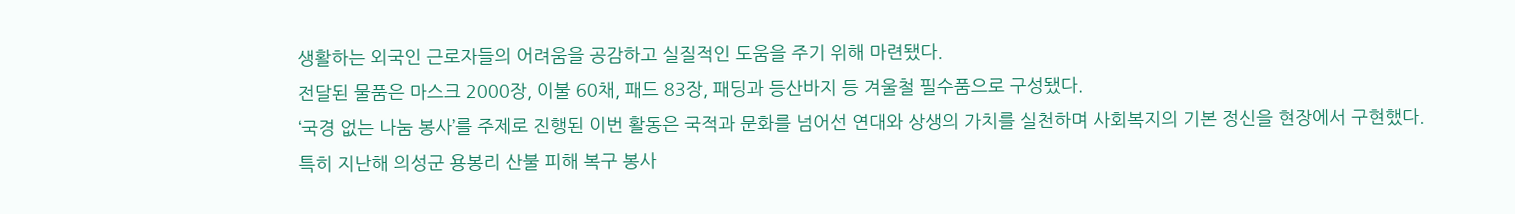생활하는 외국인 근로자들의 어려움을 공감하고 실질적인 도움을 주기 위해 마련됐다.
전달된 물품은 마스크 2000장, 이불 60채, 패드 83장, 패딩과 등산바지 등 겨울철 필수품으로 구성됐다.
‘국경 없는 나눔 봉사’를 주제로 진행된 이번 활동은 국적과 문화를 넘어선 연대와 상생의 가치를 실천하며 사회복지의 기본 정신을 현장에서 구현했다.
특히 지난해 의성군 용봉리 산불 피해 복구 봉사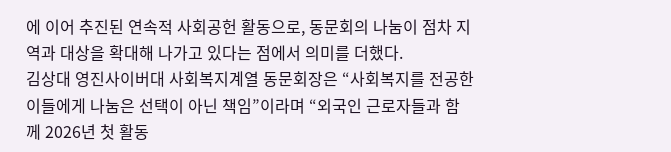에 이어 추진된 연속적 사회공헌 활동으로, 동문회의 나눔이 점차 지역과 대상을 확대해 나가고 있다는 점에서 의미를 더했다.
김상대 영진사이버대 사회복지계열 동문회장은 “사회복지를 전공한 이들에게 나눔은 선택이 아닌 책임”이라며 “외국인 근로자들과 함께 2026년 첫 활동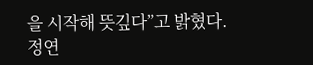을 시작해 뜻깊다”고 밝혔다.
정연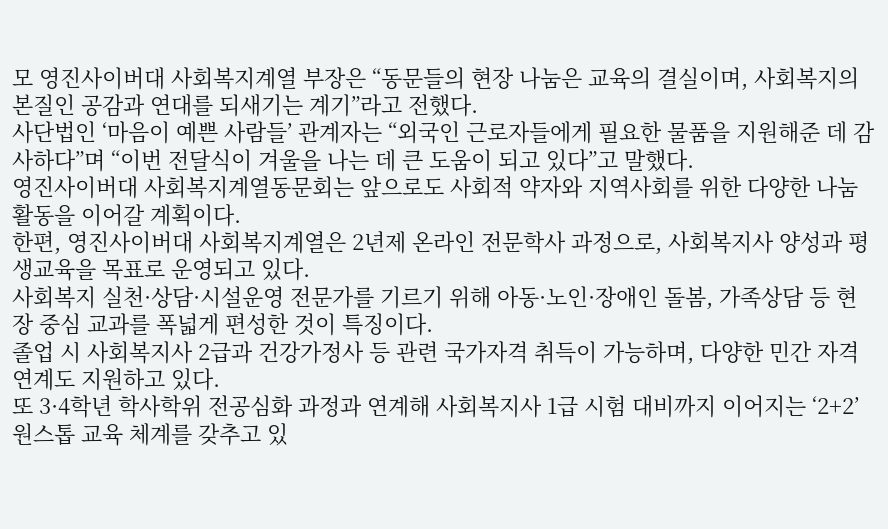모 영진사이버대 사회복지계열 부장은 “동문들의 현장 나눔은 교육의 결실이며, 사회복지의 본질인 공감과 연대를 되새기는 계기”라고 전했다.
사단법인 ‘마음이 예쁜 사람들’ 관계자는 “외국인 근로자들에게 필요한 물품을 지원해준 데 감사하다”며 “이번 전달식이 겨울을 나는 데 큰 도움이 되고 있다”고 말했다.
영진사이버대 사회복지계열동문회는 앞으로도 사회적 약자와 지역사회를 위한 다양한 나눔 활동을 이어갈 계획이다.
한편, 영진사이버대 사회복지계열은 2년제 온라인 전문학사 과정으로, 사회복지사 양성과 평생교육을 목표로 운영되고 있다.
사회복지 실천·상담·시설운영 전문가를 기르기 위해 아동·노인·장애인 돌봄, 가족상담 등 현장 중심 교과를 폭넓게 편성한 것이 특징이다.
졸업 시 사회복지사 2급과 건강가정사 등 관련 국가자격 취득이 가능하며, 다양한 민간 자격 연계도 지원하고 있다.
또 3·4학년 학사학위 전공심화 과정과 연계해 사회복지사 1급 시험 대비까지 이어지는 ‘2+2’ 원스톱 교육 체계를 갖추고 있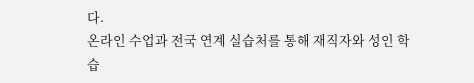다.
온라인 수업과 전국 연계 실습처를 통해 재직자와 성인 학습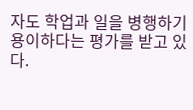자도 학업과 일을 병행하기 용이하다는 평가를 받고 있다.